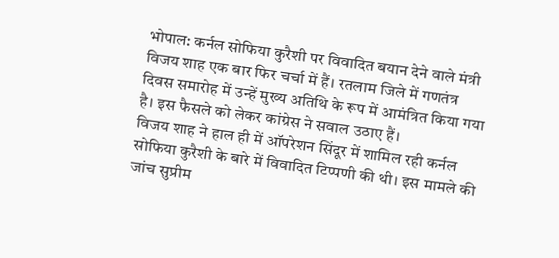भोपाल: कर्नल सोफिया कुरैशी पर विवादित बयान देने वाले मंत्री विजय शाह एक बार फिर चर्चा में हैं। रतलाम जिले में गणतंत्र दिवस समारोह में उन्हें मुख्य अतिथि के रूप में आमंत्रित किया गया है। इस फैसले को लेकर कांग्रेस ने सवाल उठाए हैं।
विजय शाह ने हाल ही में ऑपरेशन सिंदूर में शामिल रही कर्नल सोफिया कुरैशी के बारे में विवादित टिप्पणी की थी। इस मामले की जांच सुप्रीम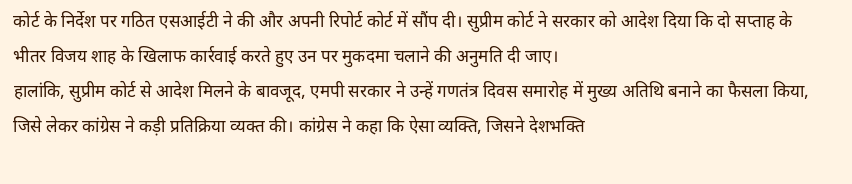कोर्ट के निर्देश पर गठित एसआईटी ने की और अपनी रिपोर्ट कोर्ट में सौंप दी। सुप्रीम कोर्ट ने सरकार को आदेश दिया कि दो सप्ताह के भीतर विजय शाह के खिलाफ कार्रवाई करते हुए उन पर मुकदमा चलाने की अनुमति दी जाए।
हालांकि, सुप्रीम कोर्ट से आदेश मिलने के बावजूद, एमपी सरकार ने उन्हें गणतंत्र दिवस समारोह में मुख्य अतिथि बनाने का फैसला किया, जिसे लेकर कांग्रेस ने कड़ी प्रतिक्रिया व्यक्त की। कांग्रेस ने कहा कि ऐसा व्यक्ति, जिसने देशभक्ति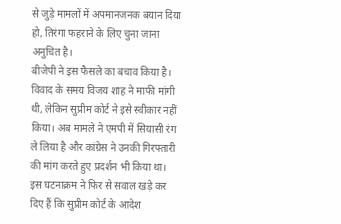से जुड़े मामलों में अपमानजनक बयान दिया हो, तिरंगा फहराने के लिए चुना जाना अनुचित है।
बीजेपी ने इस फैसले का बचाव किया है। विवाद के समय विजय शाह ने माफी मांगी थी, लेकिन सुप्रीम कोर्ट ने इसे स्वीकार नहीं किया। अब मामले ने एमपी में सियासी रंग ले लिया है और कांग्रेस ने उनकी गिरफ्तारी की मांग करते हुए प्रदर्शन भी किया था।
इस घटनाक्रम ने फिर से सवाल खड़े कर दिए हैं कि सुप्रीम कोर्ट के आदेश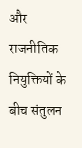और राजनीतिक नियुक्तियों के बीच संतुलन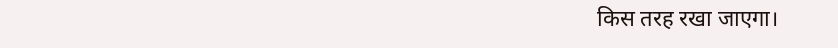किस तरह रखा जाएगा।